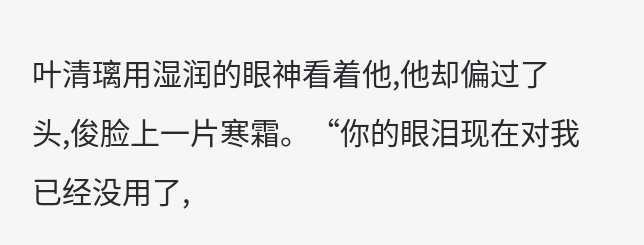叶清璃用湿润的眼神看着他,他却偏过了头,俊脸上一片寒霜。“你的眼泪现在对我已经没用了,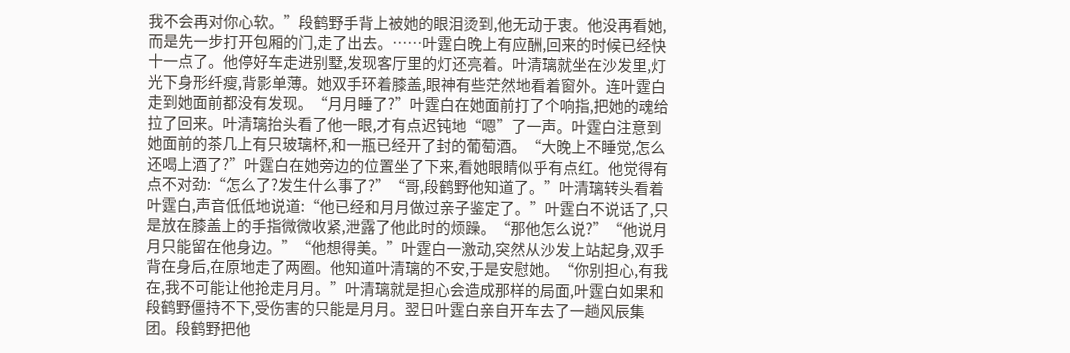我不会再对你心软。”段鹤野手背上被她的眼泪烫到,他无动于衷。他没再看她,而是先一步打开包厢的门,走了出去。……叶霆白晚上有应酬,回来的时候已经快十一点了。他停好车走进别墅,发现客厅里的灯还亮着。叶清璃就坐在沙发里,灯光下身形纤瘦,背影单薄。她双手环着膝盖,眼神有些茫然地看着窗外。连叶霆白走到她面前都没有发现。“月月睡了?”叶霆白在她面前打了个响指,把她的魂给拉了回来。叶清璃抬头看了他一眼,才有点迟钝地“嗯”了一声。叶霆白注意到她面前的茶几上有只玻璃杯,和一瓶已经开了封的葡萄酒。“大晚上不睡觉,怎么还喝上酒了?”叶霆白在她旁边的位置坐了下来,看她眼睛似乎有点红。他觉得有点不对劲:“怎么了?发生什么事了?”“哥,段鹤野他知道了。”叶清璃转头看着叶霆白,声音低低地说道:“他已经和月月做过亲子鉴定了。”叶霆白不说话了,只是放在膝盖上的手指微微收紧,泄露了他此时的烦躁。“那他怎么说?”“他说月月只能留在他身边。”“他想得美。”叶霆白一激动,突然从沙发上站起身,双手背在身后,在原地走了两圈。他知道叶清璃的不安,于是安慰她。“你别担心,有我在,我不可能让他抢走月月。”叶清璃就是担心会造成那样的局面,叶霆白如果和段鹤野僵持不下,受伤害的只能是月月。翌日叶霆白亲自开车去了一趟风辰集团。段鹤野把他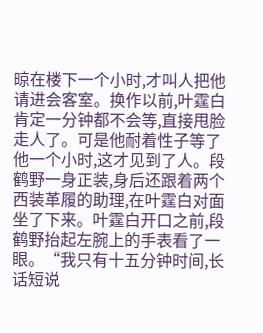晾在楼下一个小时,才叫人把他请进会客室。换作以前,叶霆白肯定一分钟都不会等,直接甩脸走人了。可是他耐着性子等了他一个小时,这才见到了人。段鹤野一身正装,身后还跟着两个西装革履的助理,在叶霆白对面坐了下来。叶霆白开口之前,段鹤野抬起左腕上的手表看了一眼。“我只有十五分钟时间,长话短说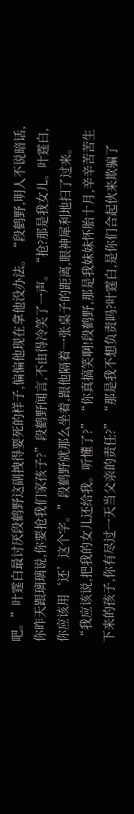吧。”叶霆白最讨厌段鹤野这副拽得要死的样子,偏偏他现在拿他没办法。“段鹤野,明人不说暗话,你昨天跟璃璃说,你要抢我们家孩子?”段鹤野闻言,不由得冷笑了一声。“抢?那是我女儿。叶霆白,你应该用‘还’这个字。”段鹤野就那么坐着,跟他隔着一张桌子的距离,眼神犀利地扫了过来。“我应该说,把我的女儿还给我。听懂了?”“你真搞笑啊!段鹤野,那是我妹妹怀胎十月,辛辛苦苦生下来的孩子,你有尽过一天当父亲的责任?”“那是我不想负责吗?叶霆白,是你们合起伙来欺骗了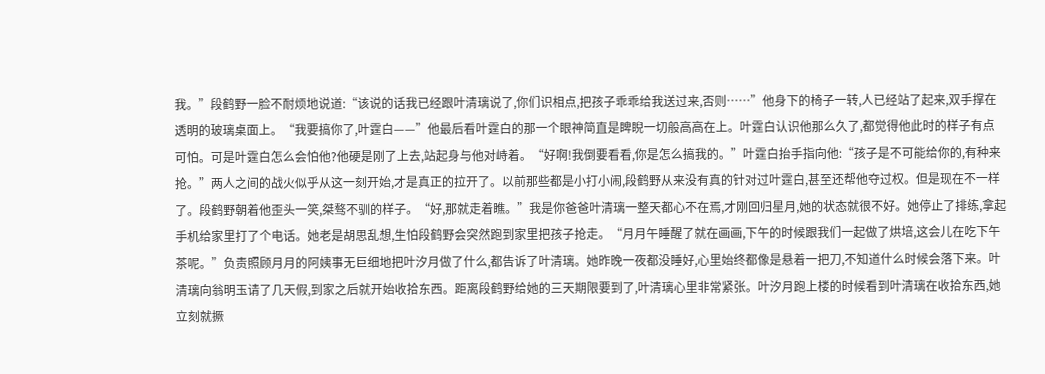我。”段鹤野一脸不耐烦地说道:“该说的话我已经跟叶清璃说了,你们识相点,把孩子乖乖给我送过来,否则……”他身下的椅子一转,人已经站了起来,双手撑在透明的玻璃桌面上。“我要搞你了,叶霆白——”他最后看叶霆白的那一个眼神简直是睥睨一切般高高在上。叶霆白认识他那么久了,都觉得他此时的样子有点可怕。可是叶霆白怎么会怕他?他硬是刚了上去,站起身与他对峙着。“好啊!我倒要看看,你是怎么搞我的。”叶霆白抬手指向他:“孩子是不可能给你的,有种来抢。”两人之间的战火似乎从这一刻开始,才是真正的拉开了。以前那些都是小打小闹,段鹤野从来没有真的针对过叶霆白,甚至还帮他夺过权。但是现在不一样了。段鹤野朝着他歪头一笑,桀骜不驯的样子。“好,那就走着瞧。”我是你爸爸叶清璃一整天都心不在焉,才刚回归星月,她的状态就很不好。她停止了排练,拿起手机给家里打了个电话。她老是胡思乱想,生怕段鹤野会突然跑到家里把孩子抢走。“月月午睡醒了就在画画,下午的时候跟我们一起做了烘培,这会儿在吃下午茶呢。”负责照顾月月的阿姨事无巨细地把叶汐月做了什么,都告诉了叶清璃。她昨晚一夜都没睡好,心里始终都像是悬着一把刀,不知道什么时候会落下来。叶清璃向翁明玉请了几天假,到家之后就开始收拾东西。距离段鹤野给她的三天期限要到了,叶清璃心里非常紧张。叶汐月跑上楼的时候看到叶清璃在收拾东西,她立刻就撅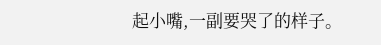起小嘴,一副要哭了的样子。